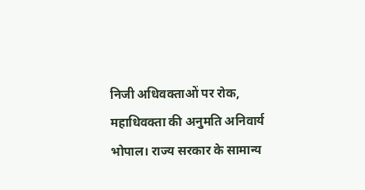निजी अधिवक्ताओं पर रोक, महाधिवक्ता की अनुमति अनिवार्य
भोपाल। राज्य सरकार के सामान्य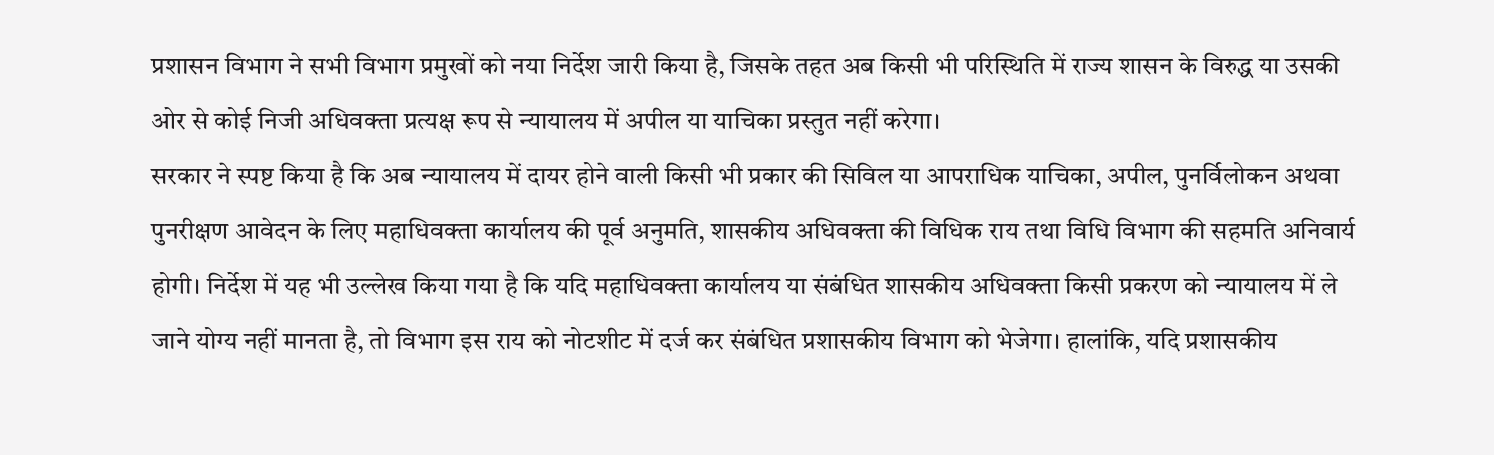प्रशासन विभाग ने सभी विभाग प्रमुखों को नया निर्देश जारी किया है, जिसके तहत अब किसी भी परिस्थिति में राज्य शासन के विरुद्ध या उसकी ओर से कोई निजी अधिवक्ता प्रत्यक्ष रूप से न्यायालय में अपील या याचिका प्रस्तुत नहीं करेगा।
सरकार ने स्पष्ट किया है कि अब न्यायालय में दायर होने वाली किसी भी प्रकार की सिविल या आपराधिक याचिका, अपील, पुनर्विलोकन अथवा पुनरीक्षण आवेदन के लिए महाधिवक्ता कार्यालय की पूर्व अनुमति, शासकीय अधिवक्ता की विधिक राय तथा विधि विभाग की सहमति अनिवार्य होगी। निर्देश में यह भी उल्लेख किया गया है कि यदि महाधिवक्ता कार्यालय या संबंधित शासकीय अधिवक्ता किसी प्रकरण को न्यायालय में ले जाने योग्य नहीं मानता है, तो विभाग इस राय को नोटशीट में दर्ज कर संबंधित प्रशासकीय विभाग को भेजेगा। हालांकि, यदि प्रशासकीय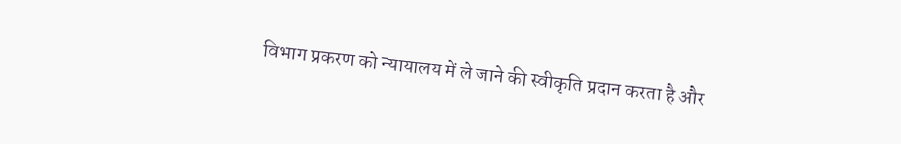विभाग प्रकरण को न्यायालय में ले जाने की स्वीकृति प्रदान करता है और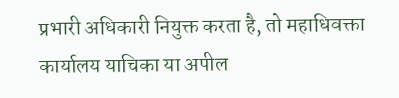प्रभारी अधिकारी नियुक्त करता है, तो महाधिवक्ता कार्यालय याचिका या अपील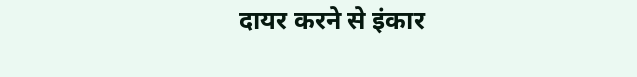दायर करने से इंकार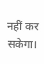नहीं कर सकेगा।